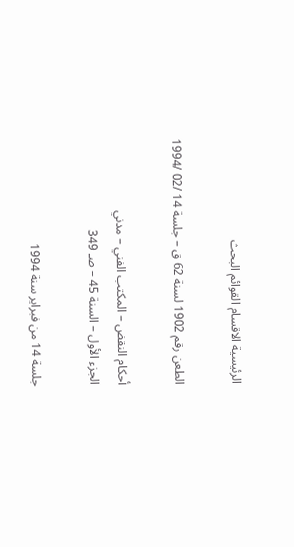الرئيسية الاقسام القوائم البحث

الطعن رقم 1902 لسنة 62 ق – جلسة 14 /02 /1994

أحكام النقض – المكتب الفني – مدني
الجزء الأول – السنة 45 – صـ 349

جلسة 14 من فبراير سنة 1994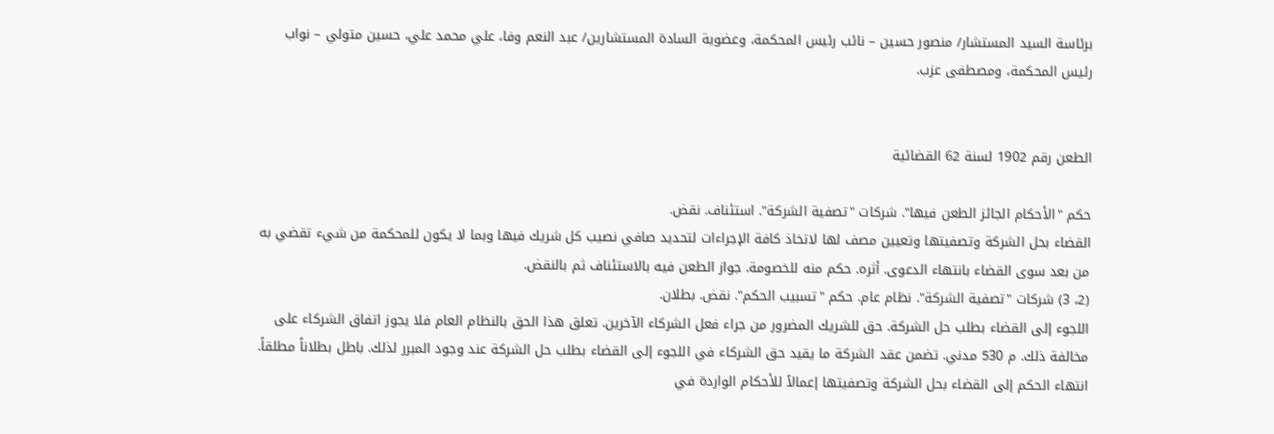برئاسة السيد المستشار/ منصور حسين – نائب رئيس المحكمة، وعضوية السادة المستشارين/ عبد النعم وفا، علي محمد علي، حسين متولي – نواب رئيس المحكمة، ومصطفى عزب.


الطعن رقم 1902 لسنة 62 القضائية

حكم "الأحكام الجائز الطعن فيها". شركات "تصفية الشركة". استئناف. نقض.
القضاء بحل الشركة وتصفيتها وتعيين مصف لها لاتخاذ كافة الإجراءات لتحديد صافي نصيب كل شريك فيها وبما لا يكون للمحكمة من شيء تقضي به من بعد سوى القضاء بانتهاء الدعوى. أثره. حكم منه للخصومة. جواز الطعن فيه بالاستئناف ثم بالنقض.
(2، 3) شركات "تصفية الشركة". نظام عام. حكم "تسبيب الحكم". نقض. بطلان.
اللجوء إلى القضاء بطلب حل الشركة. حق للشريك المضرور من جراء فعل الشركاء الآخرين. تعلق هذا الحق بالنظام العام فلا يجوز اتفاق الشركاء على مخالفة ذلك. م 530 مدني. تضمن عقد الشركة ما يقيد حق الشركاء في اللجوء إلى القضاء بطلب حل الشركة عند وجود المبرر لذلك. باطل بطلاناً مطلقاً.
انتهاء الحكم إلى القضاء بحل الشركة وتصفيتها إعمالاً للأحكام الواردة في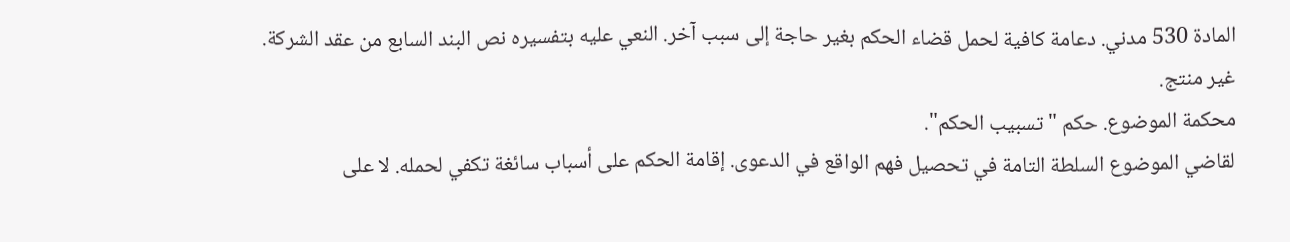المادة 530 مدني. دعامة كافية لحمل قضاء الحكم بغير حاجة إلى سبب آخر. النعي عليه بتفسيره نص البند السابع من عقد الشركة. غير منتج.
محكمة الموضوع. حكم "تسبيب الحكم".
لقاضي الموضوع السلطة التامة في تحصيل فهم الواقع في الدعوى. إقامة الحكم على أسباب سائغة تكفي لحمله. لا على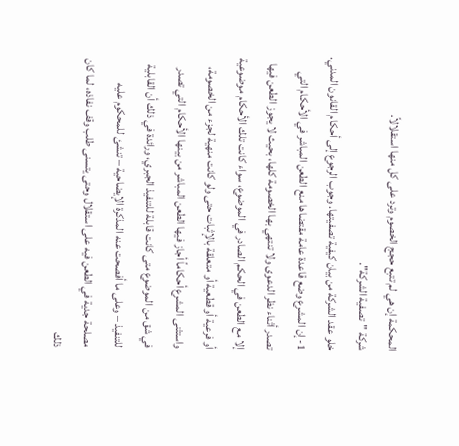المحكمة إن هي لم تتبع حجج الخصوم وترد على كل منها استقلالاً.
شركة "تصفية الشركة".
خلو عقد الشركة من بيان كيفية تصفيتها. وجوب الرجوع إلى أحكام القانون المدني.
1- إن المشرع وضع قاعدة عامة مقتضاها منع الطعن المباشر في الأحكام التي تصدر أثناء نظر الدعوى ولا تنتهي بها الخصومة كلها، بحيث لا يجوز الطعن فيها إلا مع الطعن في الحكم الصادر في الموضوع، سواء كانت تلك الأحكام موضوعية أو فرعية أو قطعية أو متعلقة بالإثبات حتى ولو كانت منهية لجزء من الخصومة، واستثنى المشرع أحكاماً أجاز فيها الطعن المباشر من بينها الأحكام التي تصدر في شق من الموضوع متى كانت قابلة للتنفيذ الجبري، ورائدة في ذلك أن القابلية للتنفيذ – وعلى ما أفصحت عنه المذكرة الإيضاحية – تنشئ للمحكوم عليه مصلحة جدية في الطعن فيه على استقلال وحتى يتسنى طلب وقف نفاذه، لما كان ذلك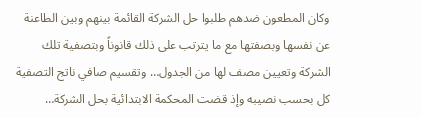وكان المطعون ضدهم طلبوا حل الشركة القائمة بينهم وبين الطاعنة عن نفسها وبصفتها مع ما يترتب على ذلك قانوناً وبتصفية تلك الشركة وتعيين مصف لها من الجدول… وتقسيم صافي ناتج التصفية كل بحسب نصيبه وإذ قضت المحكمة الابتدائية بحل الشركة…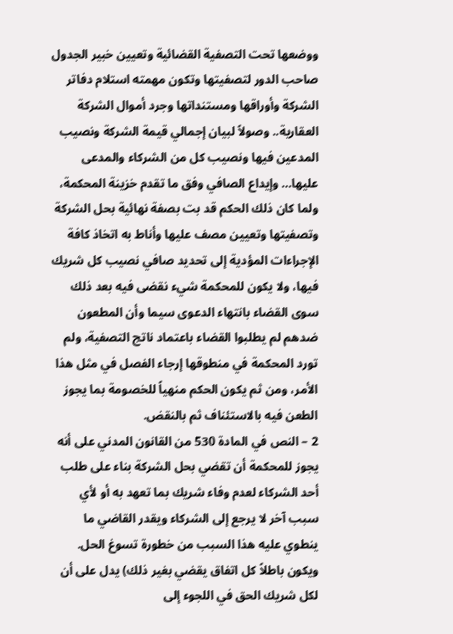ووضعها تحت التصفية القضائية وتعيين خبير الجدول صاحب الدور لتصفيتها وتكون مهمته استلام دفاتر الشركة وأوراقها ومستنداتها وجرد أموال الشركة العقارية.. وصولاً لبيان إجمالي قيمة الشركة ونصيب المدعين فيها ونصيب كل من الشركاء والمدعى عليها… وإيداع الصافي وفق ما تقدم خزينة المحكمة، ولما كان ذلك الحكم قد بت بصفة نهائية بحل الشركة وتصفيتها وتعيين مصف عليها وأناط به اتخاذ كافة الإجراءات المؤدية إلى تحديد صافي نصيب كل شريك فيها، ولا يكون للمحكمة شيء نقضى فيه بعد ذلك سوى القضاء بانتهاء الدعوى سيما وأن المطعون ضدهم لم يطلبوا القضاء باعتماد ناتج التصفية، ولم تورد المحكمة في منطوقها إرجاء الفصل في مثل هذا الأمر، ومن ثم يكون الحكم منهياً للخصومة بما يجوز الطعن فيه بالاستئناف ثم بالنقض.
2 – النص في المادة 530 من القانون المدني على أنه يجوز للمحكمة أن تقضي بحل الشركة بناء على طلب أحد الشركاء لعدم وفاء شريك بما تعهد به أو لأي سبب آخر لا يرجع إلى الشركاء ويقدر القاضي ما ينطوي عليه هذا السبب من خطورة تسوغ الحل. ويكون باطلاً كل اتفاق يقضي بغير ذلك) يدل على أن لكل شريك الحق في اللجوء إلى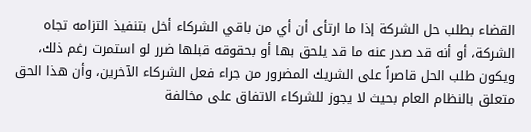القضاء بطلب حل الشركة إذا ما ارتأى أن أي من باقي الشركاء أخل بتنفيذ التزامه تجاه الشركة، أو أنه قد صدر عنه ما قد يلحق بها أو بحقوقه قبلها ضرر لو استمرت رغم ذلك، ويكون طلب الحل قاصراً على الشريك المضرور من جراء فعل الشركاء الآخرين، وأن هذا الحق متعلق بالنظام العام بحيث لا يجوز للشركاء الاتفاق على مخالفة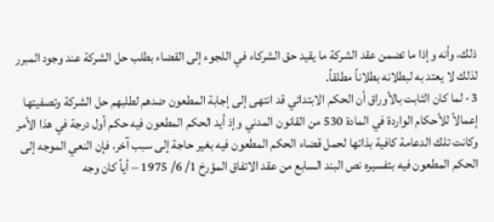ذلك، وأنه وإذا ما تضمن عقد الشركة ما يقيد حق الشركاء في اللجوء إلى القضاء بطلب حل الشركة عند وجود المبرر لذلك لا يعتد به لبطلانه بطلاناً مطلقاً.
3- لما كان الثابت بالأوراق أن الحكم الابتدائي قد انتهى إلى إجابة المطعون ضدهم لطلبهم حل الشركة وتصفيتها إعمالاً للأحكام الواردة في المادة 530 من القانون المدني وإذ أيد الحكم المطعون فيه حكم أول درجة في هذا الأمر وكانت تلك الدعامة كافية بذاتها لحمل قضاء الحكم المطعون فيه بغير حاجة إلى سبب آخر، فإن النعي الموجه إلى الحكم المطعون فيه بتفسيره نص البند السابع من عقد الاتفاق المؤرخ 1/ 6/ 1975 – أياً كان وجه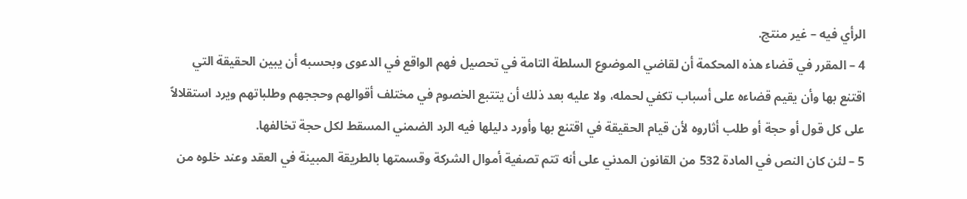الرأي فيه – غير منتج.
4 – المقرر في قضاء هذه المحكمة أن لقاضي الموضوع السلطة التامة في تحصيل فهم الواقع في الدعوى وبحسبه أن يبين الحقيقة التي اقتنع بها وأن يقيم قضاءه على أسباب تكفي لحمله، ولا عليه بعد ذلك أن يتتبع الخصوم في مختلف أقوالهم وحججهم وطلباتهم ويرد استقلالاً على كل قول أو حجة أو طلب أثاروه لأن قيام الحقيقة في اقتنع بها وأورد دليلها فيه الرد الضمني المسقط لكل حجة تخالفها.
5 – لئن كان النص في المادة 532 من القانون المدني على أنه تتم تصفية أموال الشركة وقسمتها بالطريقة المبينة في العقد وعند خلوه من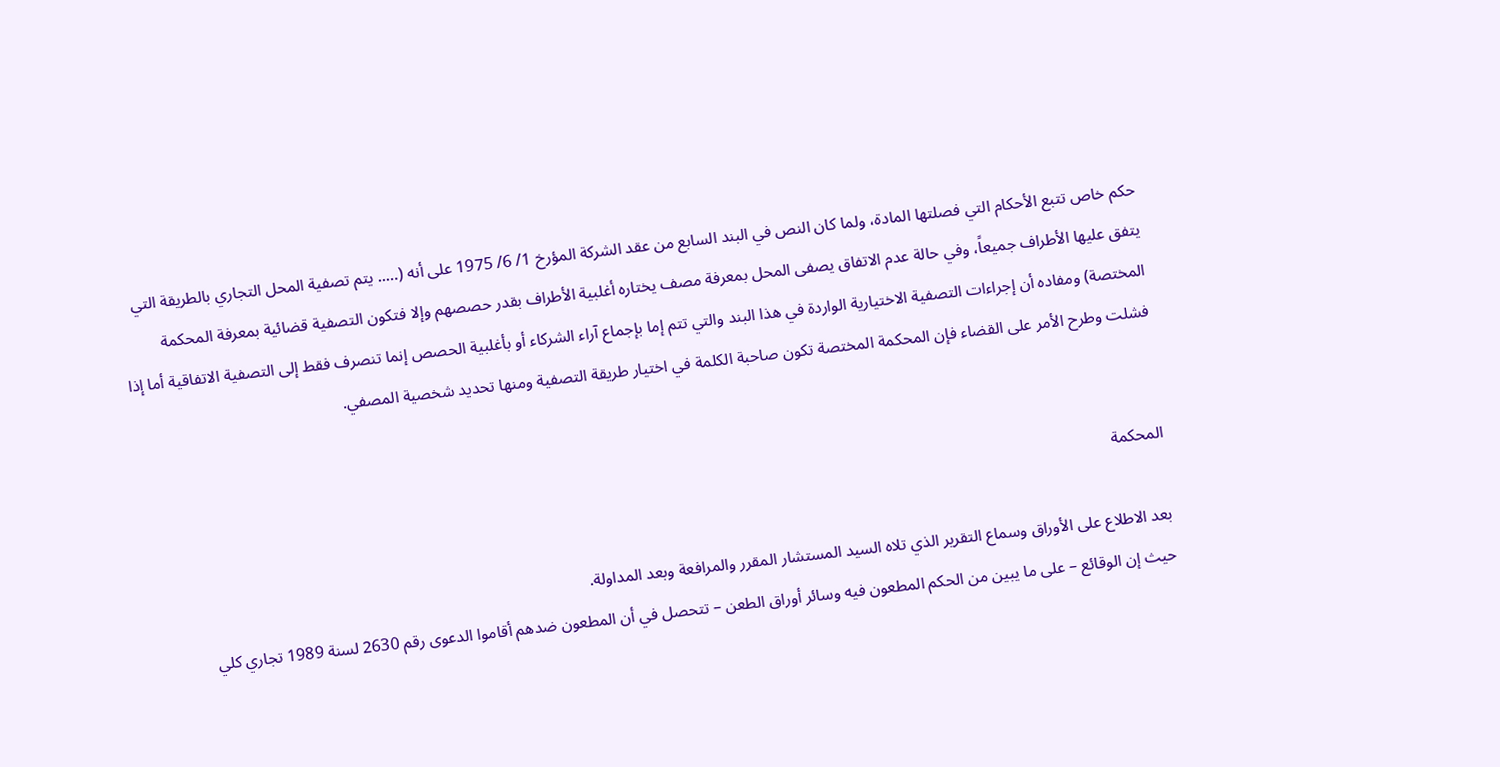حكم خاص تتبع الأحكام التي فصلتها المادة، ولما كان النص في البند السابع من عقد الشركة المؤرخ 1/ 6/ 1975 على أنه (….. يتم تصفية المحل التجاري بالطريقة التي يتفق عليها الأطراف جميعاً، وفي حالة عدم الاتفاق يصفى المحل بمعرفة مصف يختاره أغلبية الأطراف بقدر حصصهم وإلا فتكون التصفية قضائية بمعرفة المحكمة المختصة) ومفاده أن إجراءات التصفية الاختيارية الواردة في هذا البند والتي تتم إما بإجماع آراء الشركاء أو بأغلبية الحصص إنما تنصرف فقط إلى التصفية الاتفاقية أما إذا فشلت وطرح الأمر على القضاء فإن المحكمة المختصة تكون صاحبة الكلمة في اختيار طريقة التصفية ومنها تحديد شخصية المصفي.


المحكمة

بعد الاطلاع على الأوراق وسماع التقرير الذي تلاه السيد المستشار المقرر والمرافعة وبعد المداولة.
حيث إن الوقائع – على ما يبين من الحكم المطعون فيه وسائر أوراق الطعن – تتحصل في أن المطعون ضدهم أقاموا الدعوى رقم 2630 لسنة 1989 تجاري كلي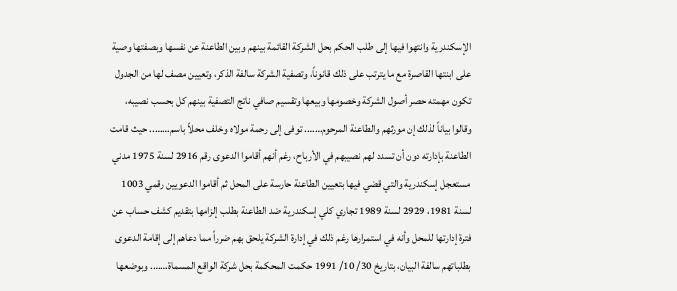الإسكندرية وانتهوا فيها إلى طلب الحكم بحل الشركة القائمة بينهم وبين الطاعنة عن نفسها وبصفتها وصية على ابنتها القاصرة مع ما يترتب على ذلك قانوناً، وتصفية الشركة سالفة الذكر، وتعيين مصف لها من الجدول تكون مهمته حصر أصول الشركة وخصومها وبيعها وتقسيم صافي ناتج التصفية بينهم كل بحسب نصيبه، وقالوا بياناً لذلك إن مورثهم والطاعنة المرحوم……. توفى إلى رحمة مولاه وخلف محلاً باسم…….. حيث قامت الطاعنة بإدارته دون أن تسدد لهم نصيبهم في الأرباح، رغم أنهم أقاموا الدعوى رقم 2916 لسنة 1975 مدني مستعجل إسكندرية والتي قضي فيها بتعيين الطاعنة حارسة على المحل ثم أقاموا الدعويين رقمي 1003 لسنة 1981، 2929 لسنة 1989 تجاري كلي إسكندرية ضد الطاعنة بطلب إلزامها بتقديم كشف حساب عن فترة إدارتها للمحل وأنه في استمرارها رغم ذلك في إدارة الشركة يلحق بهم ضرراً مما دعاهم إلى إقامة الدعوى بطلباتهم سالفة البيان، بتاريخ 30/ 10/ 1991 حكمت المحكمة بحل شركة الواقع المسماة……. وبوضعها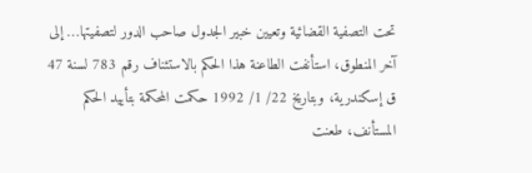تحت التصفية القضائية وتعيين خبير الجدول صاحب الدور لتصفيتها… إلى آخر المنطوق، استأنفت الطاعنة هذا الحكم بالاستئناف رقم 783 لسنة 47 ق إسكندرية، وبتاريخ 22/ 1/ 1992 حكمت المحكمة بتأييد الحكم المستأنف، طعنت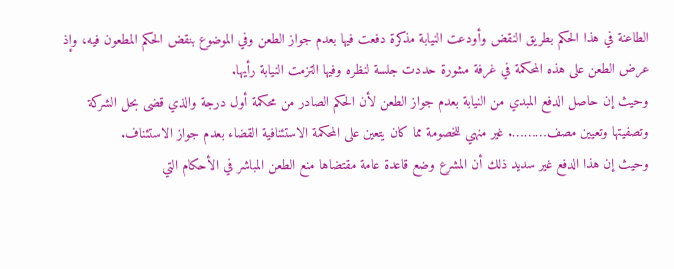الطاعنة في هذا الحكم بطريق النقض وأودعت النيابة مذكرة دفعت فيها بعدم جواز الطعن وفي الموضوع بنقض الحكم المطعون فيه، وإذ عرض الطعن على هذه المحكمة في غرفة مشورة حددت جلسة لنظره وفيها التزمت النيابة رأيها.
وحيث إن حاصل الدفع المبدي من النيابة بعدم جواز الطعن لأن الحكم الصادر من محكمة أول درجة والذي قضى بحل الشركة وتصفيتها وتعيين مصف………. غير منهي للخصومة مما كان يتعين على المحكمة الاستئنافية القضاء بعدم جواز الاستئناف.
وحيث إن هذا الدفع غير سديد ذلك أن المشرع وضع قاعدة عامة مقتضاها منع الطعن المباشر في الأحكام التي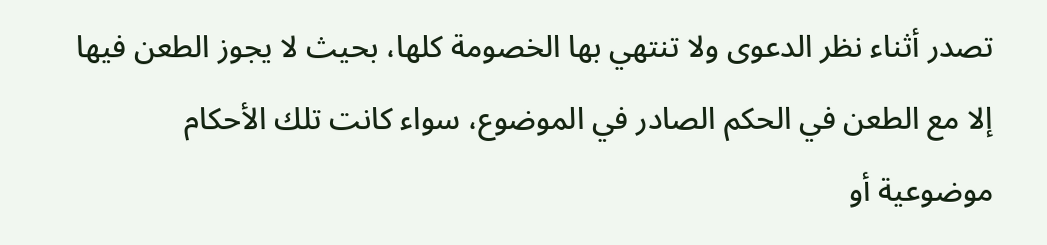تصدر أثناء نظر الدعوى ولا تنتهي بها الخصومة كلها، بحيث لا يجوز الطعن فيها إلا مع الطعن في الحكم الصادر في الموضوع، سواء كانت تلك الأحكام موضوعية أو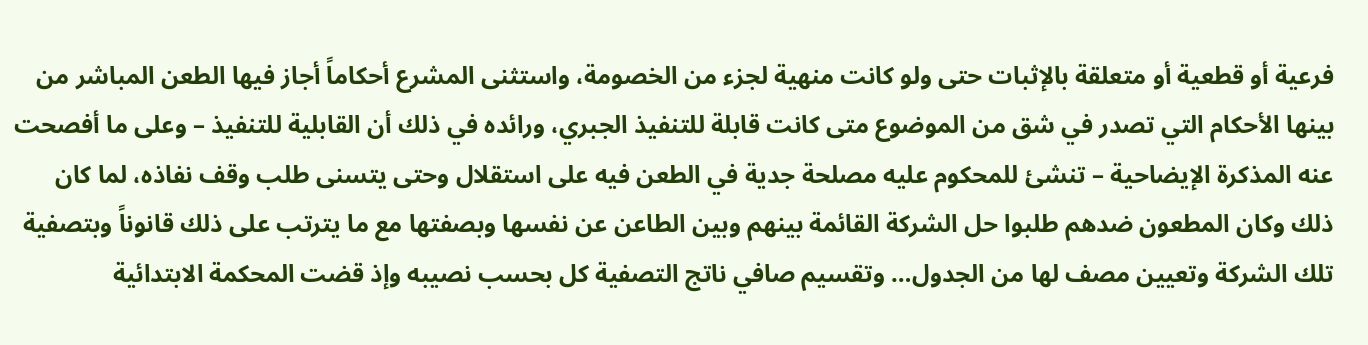فرعية أو قطعية أو متعلقة بالإثبات حتى ولو كانت منهية لجزء من الخصومة، واستثنى المشرع أحكاماً أجاز فيها الطعن المباشر من بينها الأحكام التي تصدر في شق من الموضوع متى كانت قابلة للتنفيذ الجبري، ورائده في ذلك أن القابلية للتنفيذ – وعلى ما أفصحت عنه المذكرة الإيضاحية – تنشئ للمحكوم عليه مصلحة جدية في الطعن فيه على استقلال وحتى يتسنى طلب وقف نفاذه، لما كان ذلك وكان المطعون ضدهم طلبوا حل الشركة القائمة بينهم وبين الطاعن عن نفسها وبصفتها مع ما يترتب على ذلك قانوناً وبتصفية تلك الشركة وتعيين مصف لها من الجدول… وتقسيم صافي ناتج التصفية كل بحسب نصيبه وإذ قضت المحكمة الابتدائية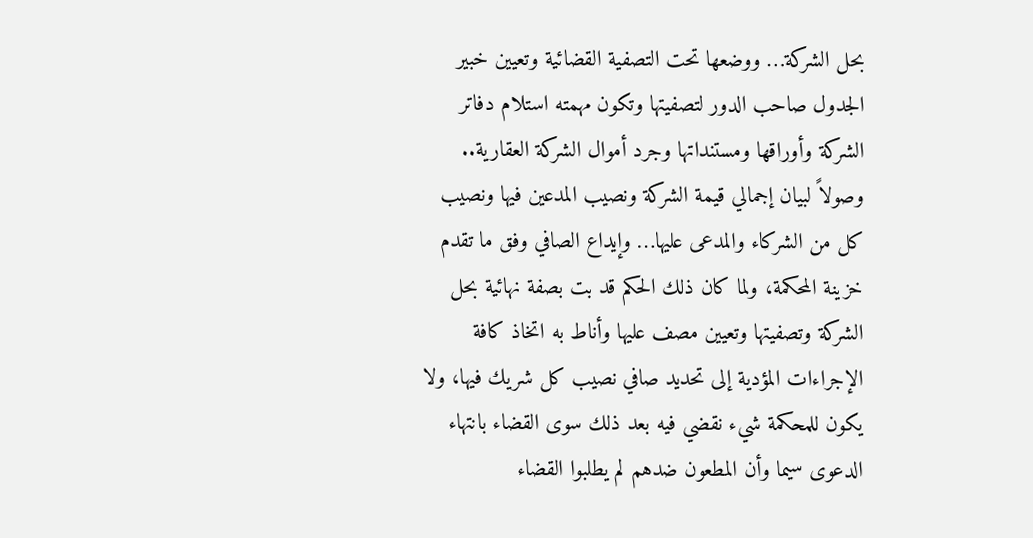بحل الشركة… ووضعها تحت التصفية القضائية وتعيين خبير الجدول صاحب الدور لتصفيتها وتكون مهمته استلام دفاتر الشركة وأوراقها ومستنداتها وجرد أموال الشركة العقارية.. وصولاً لبيان إجمالي قيمة الشركة ونصيب المدعين فيها ونصيب كل من الشركاء والمدعى عليها… وإيداع الصافي وفق ما تقدم خزينة المحكمة، ولما كان ذلك الحكم قد بت بصفة نهائية بحل الشركة وتصفيتها وتعيين مصف عليها وأناط به اتخاذ كافة الإجراءات المؤدية إلى تحديد صافي نصيب كل شريك فيها، ولا يكون للمحكمة شيء نقضي فيه بعد ذلك سوى القضاء بانتهاء الدعوى سيما وأن المطعون ضدهم لم يطلبوا القضاء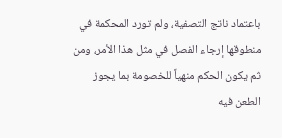باعتماد ناتج التصفية، ولم تورد المحكمة في منطوقها إرجاء الفصل في مثل هذا الأمر، ومن ثم يكون الحكم منهياً للخصومة بما يجوز الطعن فيه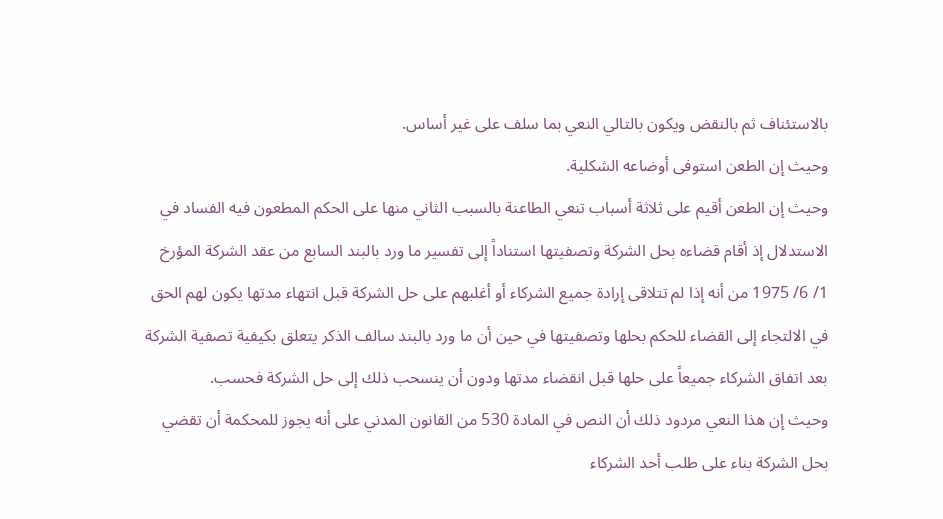بالاستئناف ثم بالنقض ويكون بالتالي النعي بما سلف على غير أساس.
وحيث إن الطعن استوفى أوضاعه الشكلية.
وحيث إن الطعن أقيم على ثلاثة أسباب تنعي الطاعنة بالسبب الثاني منها على الحكم المطعون فيه الفساد في الاستدلال إذ أقام قضاءه بحل الشركة وتصفيتها استناداً إلى تفسير ما ورد بالبند السابع من عقد الشركة المؤرخ 1/ 6/ 1975 من أنه إذا لم تتلاقى إرادة جميع الشركاء أو أغلبهم على حل الشركة قبل انتهاء مدتها يكون لهم الحق في الالتجاء إلى القضاء للحكم بحلها وتصفيتها في حين أن ما ورد بالبند سالف الذكر يتعلق بكيفية تصفية الشركة بعد اتفاق الشركاء جميعاً على حلها قبل انقضاء مدتها ودون أن ينسحب ذلك إلى حل الشركة فحسب.
وحيث إن هذا النعي مردود ذلك أن النص في المادة 530 من القانون المدني على أنه يجوز للمحكمة أن تقضي بحل الشركة بناء على طلب أحد الشركاء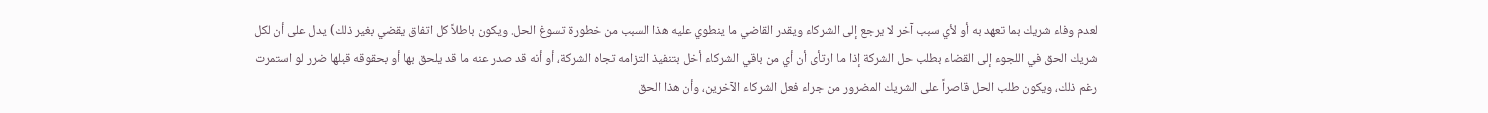لعدم وفاء شريك بما تعهد به أو لأي سبب آخر لا يرجع إلى الشركاء ويقدر القاضي ما ينطوي عليه هذا السبب من خطورة تسوغ الحل. ويكون باطلاً كل اتفاق يقضي بغير ذلك) يدل على أن لكل شريك الحق في اللجوء إلى القضاء بطلب حل الشركة إذا ما ارتأى أن أي من باقي الشركاء أخل بتنفيذ التزامه تجاه الشركة، أو أنه قد صدر عنه ما قد يلحق بها أو بحقوقه قبلها ضرر لو استمرت رغم ذلك، ويكون طلب الحل قاصراً على الشريك المضرور من جراء فعل الشركاء الآخرين، وأن هذا الحق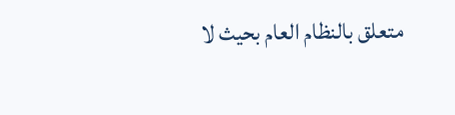متعلق بالنظام العام بحيث لا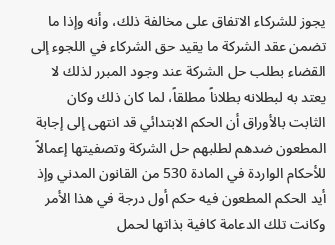يجوز للشركاء الاتفاق على مخالفة ذلك، وأنه وإذا ما تضمن عقد الشركة ما يقيد حق الشركاء في اللجوء إلى القضاء بطلب حل الشركة عند وجود المبرر لذلك لا يعتد به لبطلانه بطلاناً مطلقاً، لما كان ذلك وكان الثابت بالأوراق أن الحكم الابتدائي قد انتهى إلى إجابة المطعون ضدهم لطلبهم حل الشركة وتصفيتها إعمالاً للأحكام الواردة في المادة 530 من القانون المدني وإذ أيد الحكم المطعون فيه حكم أول درجة في هذا الأمر وكانت تلك الدعامة كافية بذاتها لحمل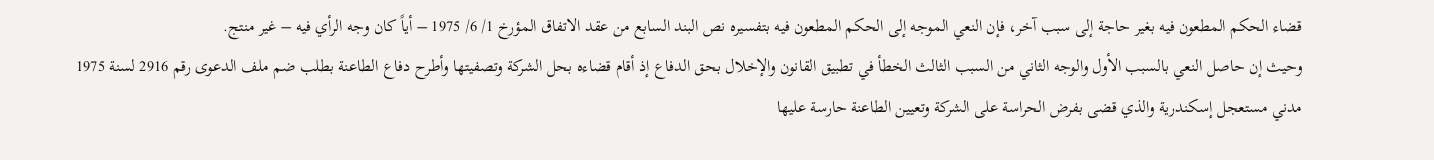قضاء الحكم المطعون فيه بغير حاجة إلى سبب آخر، فإن النعي الموجه إلى الحكم المطعون فيه بتفسيره نص البند السابع من عقد الاتفاق المؤرخ 1/ 6/ 1975 – أياً كان وجه الرأي فيه – غير منتج.
وحيث إن حاصل النعي بالسبب الأول والوجه الثاني من السبب الثالث الخطأ في تطبيق القانون والإخلال بحق الدفاع إذ أقام قضاءه بحل الشركة وتصفيتها وأطرح دفاع الطاعنة بطلب ضم ملف الدعوى رقم 2916 لسنة 1975 مدني مستعجل إسكندرية والذي قضى بفرض الحراسة على الشركة وتعيين الطاعنة حارسة عليها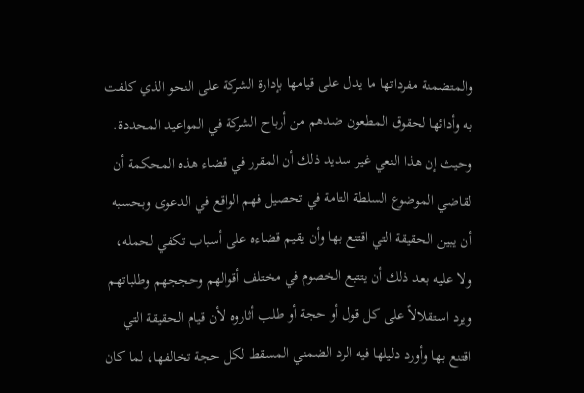والمتضمنة مفرداتها ما يدل على قيامها بإدارة الشركة على النحو الذي كلفت به وأدائها لحقوق المطعون ضدهم من أرباح الشركة في المواعيد المحددة.
وحيث إن هذا النعي غير سديد ذلك أن المقرر في قضاء هذه المحكمة أن لقاضي الموضوع السلطة التامة في تحصيل فهم الواقع في الدعوى وبحسبه أن يبين الحقيقة التي اقتنع بها وأن يقيم قضاءه على أسباب تكفي لحمله، ولا عليه بعد ذلك أن يتتبع الخصوم في مختلف أقوالهم وحججهم وطلباتهم ويرد استقلالاً على كل قول أو حجة أو طلب أثاروه لأن قيام الحقيقة التي اقتنع بها وأورد دليلها فيه الرد الضمني المسقط لكل حجة تخالفها، لما كان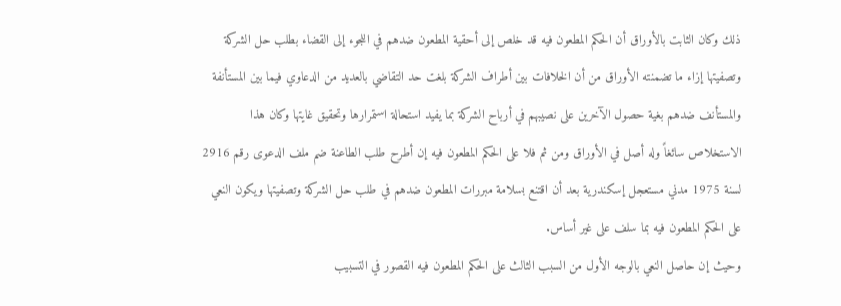ذلك وكان الثابت بالأوراق أن الحكم المطعون فيه قد خلص إلى أحقية المطعون ضدهم في اللجوء إلى القضاء بطلب حل الشركة وتصفيتها إزاء ما تضمنته الأوراق من أن الخلافات بين أطراف الشركة بلغت حد التقاضي بالعديد من الدعاوي فيما بين المستأنفة والمستأنف ضدهم بغية حصول الآخرين على نصيبهم في أرباح الشركة بما يفيد استحالة استمرارها وتحقيق غايتها وكان هذا الاستخلاص سائغاً وله أصل في الأوراق ومن ثم فلا على الحكم المطعون فيه إن أطرح طلب الطاعنة ضم ملف الدعوى رقم 2916 لسنة 1975 مدني مستعجل إسكندرية بعد أن اقتنع بسلامة مبررات المطعون ضدهم في طلب حل الشركة وتصفيتها ويكون النعي على الحكم المطعون فيه بما سلف على غير أساس.
وحيث إن حاصل النعي بالوجه الأول من السبب الثالث على الحكم المطعون فيه القصور في التسبيب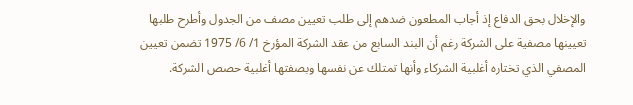والإخلال بحق الدفاع إذ أجاب المطعون ضدهم إلى طلب تعيين مصف من الجدول وأطرح طلبها تعيينها مصفية على الشركة رغم أن البند السابع من عقد الشركة المؤرخ 1/ 6/ 1975 تضمن تعيين المصفي الذي تختاره أغلبية الشركاء وأنها تمتلك عن نفسها وبصفتها أغلبية حصص الشركة.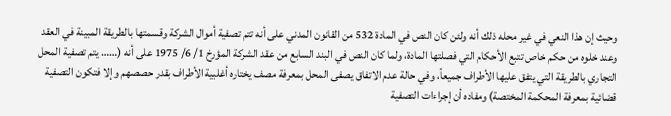وحيث إن هذا النعي في غير محله ذلك أنه ولئن كان النص في المادة 532 من القانون المدني على أنه تتم تصفية أموال الشركة وقسمتها بالطريقة المبينة في العقد وعند خلوه من حكم خاص تتبع الأحكام التي فصلتها المادة، ولما كان النص في البند السابع من عقد الشركة المؤرخ 1/ 6/ 1975 على أنه (…… يتم تصفية المحل التجاري بالطريقة التي يتفق عليها الأطراف جميعاً، وفي حالة عدم الاتفاق يصفى المحل بمعرفة مصف يختاره أغلبية الأطراف بقدر حصصهم وإلا فتكون التصفية قضائية بمعرفة المحكمة المختصة) ومفاده أن إجراءات التصفية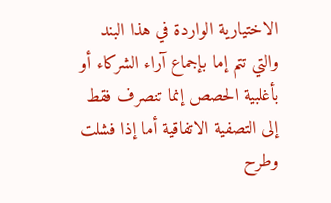الاختيارية الواردة في هذا البند والتي تتم إما بإجماع آراء الشركاء أو بأغلبية الحصص إنما تنصرف فقط إلى التصفية الاتفاقية أما إذا فشلت وطرح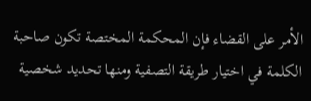الأمر على القضاء فإن المحكمة المختصة تكون صاحبة الكلمة في اختيار طريقة التصفية ومنها تحديد شخصية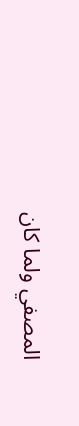المصفي ولما كان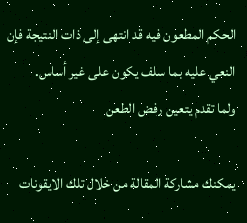الحكم المطعون فيه قد انتهى إلى ذات النتيجة فإن النعي عليه بما سلف يكون على غير أساس.
ولما تقدم يتعين رفض الطعن

يمكنك مشاركة المقالة من خلال تلك الايقونات